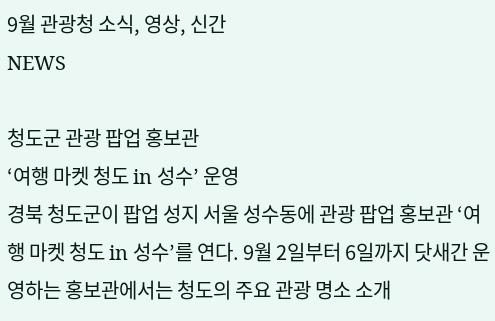9월 관광청 소식, 영상, 신간
NEWS

청도군 관광 팝업 홍보관
‘여행 마켓 청도 in 성수’ 운영
경북 청도군이 팝업 성지 서울 성수동에 관광 팝업 홍보관 ‘여행 마켓 청도 in 성수’를 연다. 9월 2일부터 6일까지 닷새간 운영하는 홍보관에서는 청도의 주요 관광 명소 소개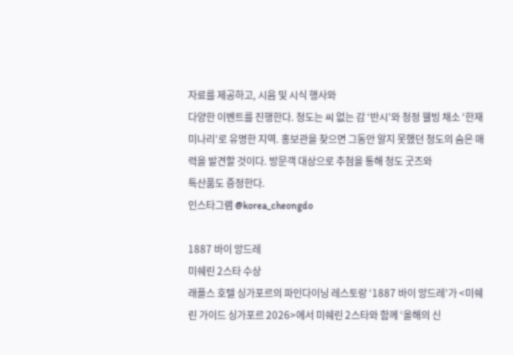자료를 제공하고, 시음 및 시식 행사와
다양한 이벤트를 진행한다. 청도는 씨 없는 감 ‘반시’와 청정 웰빙 채소 ‘한재미나리’로 유명한 지역. 홍보관을 찾으면 그동안 알지 못했던 청도의 숨은 매력을 발견할 것이다. 방문객 대상으로 추첨을 통해 청도 굿즈와
특산품도 증정한다.
인스타그램 @korea_cheongdo

1887 바이 앙드레
미쉐린 2스타 수상
래플스 호텔 싱가포르의 파인다이닝 레스토랑 ‘1887 바이 앙드레’가 <미쉐린 가이드 싱가포르 2026>에서 미쉐린 2스타와 함께 ‘올해의 신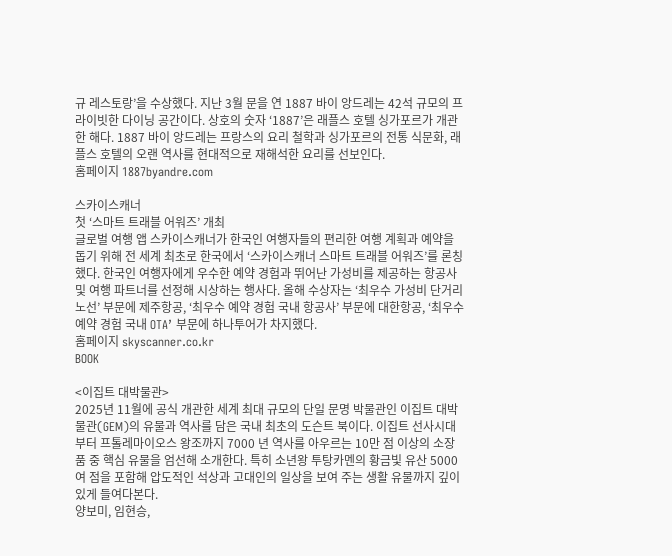규 레스토랑’을 수상했다. 지난 3월 문을 연 1887 바이 앙드레는 42석 규모의 프라이빗한 다이닝 공간이다. 상호의 숫자 ‘1887’은 래플스 호텔 싱가포르가 개관한 해다. 1887 바이 앙드레는 프랑스의 요리 철학과 싱가포르의 전통 식문화, 래플스 호텔의 오랜 역사를 현대적으로 재해석한 요리를 선보인다.
홈페이지 1887byandre.com

스카이스캐너
첫 ‘스마트 트래블 어워즈’ 개최
글로벌 여행 앱 스카이스캐너가 한국인 여행자들의 편리한 여행 계획과 예약을 돕기 위해 전 세계 최초로 한국에서 ‘스카이스캐너 스마트 트래블 어워즈’를 론칭했다. 한국인 여행자에게 우수한 예약 경험과 뛰어난 가성비를 제공하는 항공사 및 여행 파트너를 선정해 시상하는 행사다. 올해 수상자는 ‘최우수 가성비 단거리 노선’ 부문에 제주항공, ‘최우수 예약 경험 국내 항공사’ 부문에 대한항공, ‘최우수 예약 경험 국내 OTA’ 부문에 하나투어가 차지했다.
홈페이지 skyscanner.co.kr
BOOK

<이집트 대박물관>
2025년 11월에 공식 개관한 세계 최대 규모의 단일 문명 박물관인 이집트 대박물관(GEM)의 유물과 역사를 담은 국내 최초의 도슨트 북이다. 이집트 선사시대부터 프톨레마이오스 왕조까지 7000 년 역사를 아우르는 10만 점 이상의 소장품 중 핵심 유물을 엄선해 소개한다. 특히 소년왕 투탕카멘의 황금빛 유산 5000여 점을 포함해 압도적인 석상과 고대인의 일상을 보여 주는 생활 유물까지 깊이 있게 들여다본다.
양보미, 임현승,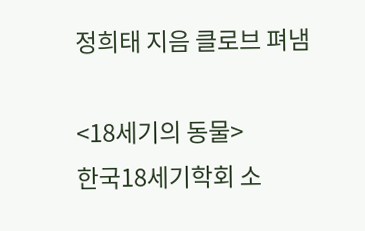정희태 지음 클로브 펴냄

<18세기의 동물>
한국18세기학회 소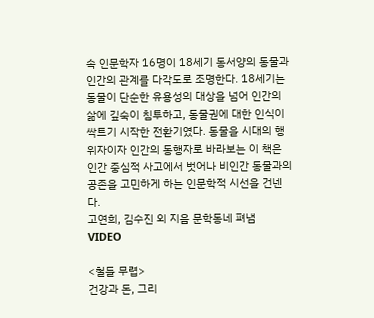속 인문학자 16명이 18세기 동서양의 동물과 인간의 관계를 다각도로 조명한다. 18세기는 동물이 단순한 유용성의 대상을 넘어 인간의 삶에 깊숙이 침투하고, 동물권에 대한 인식이 싹트기 시작한 전환기였다. 동물을 시대의 행위자이자 인간의 동행자로 바라보는 이 책은 인간 중심적 사고에서 벗어나 비인간 동물과의 공존을 고민하게 하는 인문학적 시선을 건넨다.
고연희, 김수진 외 지음 문학동네 펴냄
VIDEO

<철들 무렵>
건강과 돈, 그리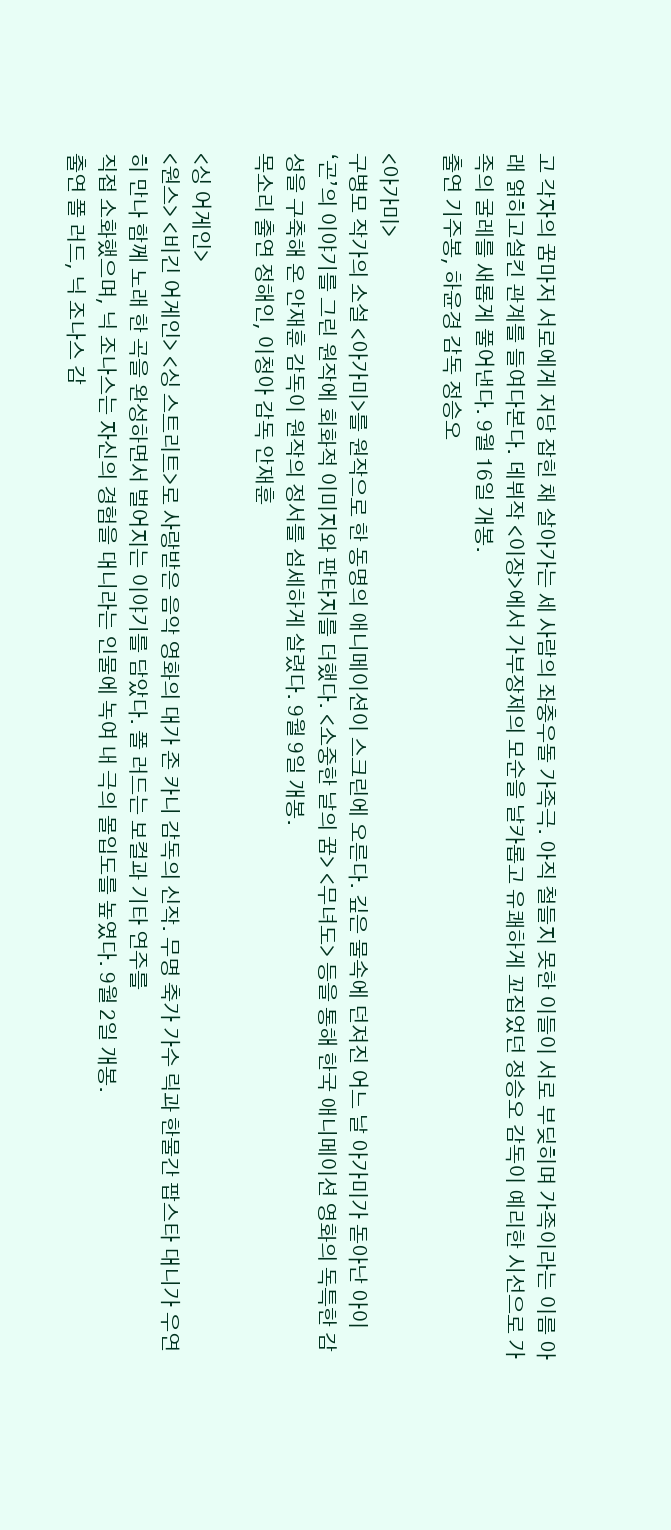고 각자의 꿈마저 서로에게 저당 잡힌 채 살아가는 세 사람의 좌충우돌 가족극. 아직 철들지 못한 이들이 서로 부딪히며 가족이라는 이름 아래 얽히고설킨 관계를 들여다본다. 데뷔작 <이장>에서 가부장제의 모순을 날카롭고 유쾌하게 꼬집었던 정승오 감독이 예리한 시선으로 가족의 굴레를 새롭게 풀어낸다. 9월 16일 개봉.
출연 기주봉, 하윤경 감독 정승오

<아가미>
구병모 작가의 소설 <아가미>를 원작으로 한 동명의 애니메이션이 스크린에 오른다. 깊은 물속에 던져진 어느 날 아가미가 돋아난 아이 ‘곤’의 이야기를 그린 원작에 회화적 이미지와 판타지를 더했다. <소중한 날의 꿈> <무녀도> 등을 통해 한국 애니메이션 영화의 독특한 감성을 구축해 온 안재훈 감독이 원작의 정서를 섬세하게 살렸다. 9월 9일 개봉.
목소리 출연 정해인, 이청아 감독 안재훈

<싱 어게인>
<원스> <비긴 어게인> <싱 스트리트>로 사랑받은 음악 영화의 대가 존 카니 감독의 신작. 무명 축가 가수 릭과 한물간 팝스타 대니가 우연히 만나 함께 노래 한 곡을 완성하면서 벌어지는 이야기를 담았다. 폴 러드는 보컬과 기타 연주를
직접 소화했으며, 닉 조나스는 자신의 경험을 대니라는 인물에 녹여 내 극의 몰입도를 높였다. 9월 2일 개봉.
출연 폴 러드, 닉 조나스 감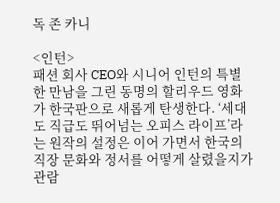독 존 카니

<인턴>
패션 회사 CEO와 시니어 인턴의 특별한 만남을 그린 동명의 할리우드 영화가 한국판으로 새롭게 탄생한다. ‘세대도 직급도 뛰어넘는 오피스 라이프’라는 원작의 설정은 이어 가면서 한국의 직장 문화와 정서를 어떻게 살렸을지가 관람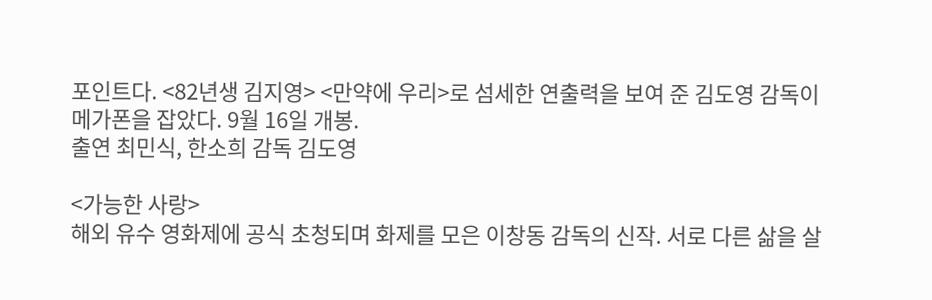포인트다. <82년생 김지영> <만약에 우리>로 섬세한 연출력을 보여 준 김도영 감독이 메가폰을 잡았다. 9월 16일 개봉.
출연 최민식, 한소희 감독 김도영

<가능한 사랑>
해외 유수 영화제에 공식 초청되며 화제를 모은 이창동 감독의 신작. 서로 다른 삶을 살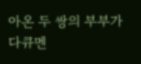아온 두 쌍의 부부가 다큐멘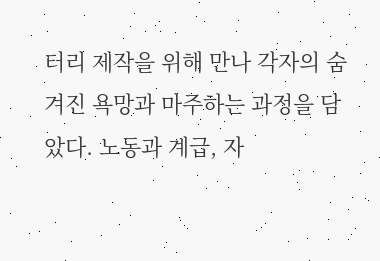터리 제작을 위해 만나 각자의 숨겨진 욕망과 마주하는 과정을 담았다. 노동과 계급, 자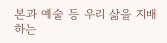본과 예술 등 우리 삶을 지배하는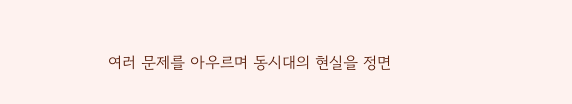여러 문제를 아우르며 동시대의 현실을 정면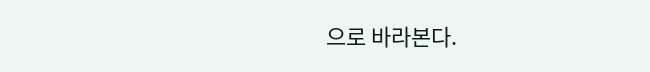으로 바라본다.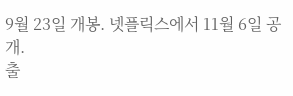9월 23일 개봉. 넷플릭스에서 11월 6일 공개.
출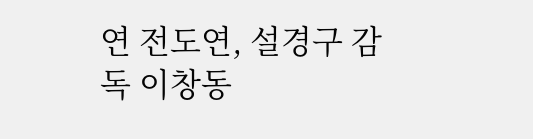연 전도연, 설경구 감독 이창동